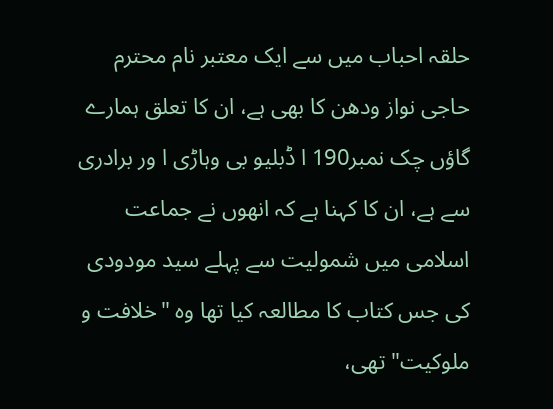حلقہ احباب میں سے ایک معتبر نام محترم حاجی نواز ودھن کا بھی ہے، ان کا تعلق ہمارے گاؤں چک نمبر190 ا ڈبلیو بی وہاڑی ا ور برادری سے ہے، ان کا کہنا ہے کہ انھوں نے جماعت اسلامی میں شمولیت سے پہلے سید مودودی کی جس کتاب کا مطالعہ کیا تھا وہ "خلافت و ملوکیت" تھی،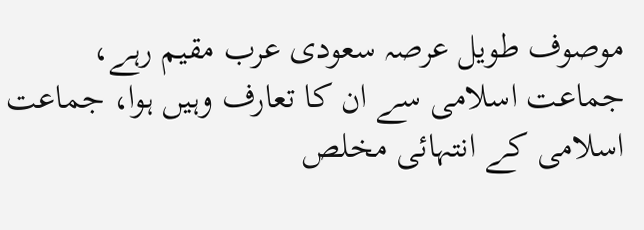موصوف طویل عرصہ سعودی عرب مقیم رہے، جماعت اسلامی سے ان کا تعارف وہیں ہوا، جماعت اسلامی کے انتہائی مخلص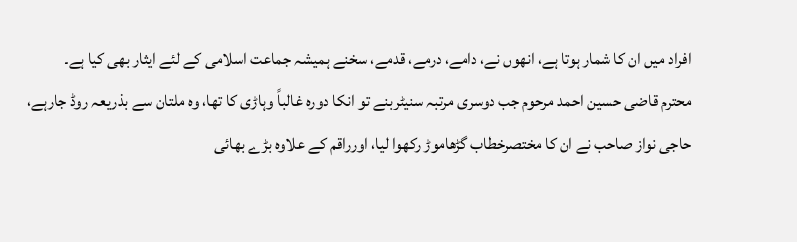افراد میں ان کا شمار ہوتا ہے، انھوں نے، دامے، درمے، قدمے، سخنے ہمیشہ جماعت اسلامی کے لئے ایثار بھی کیا ہے۔
محترم قاضی حسین احمد مرحوم جب دوسری مرتبہ سنیٹربنے تو انکا دورہ غالباً وہاڑی کا تھا، وہ ملتان سے بذریعہ روڈ جارہے، حاجی نواز صاحب نے ان کا مختصرخطاب گڑھاموڑ رکھوا لیا، اورراقم کے علاوہ بڑے بھائی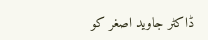ڈاکٹر جاوید اصغر کو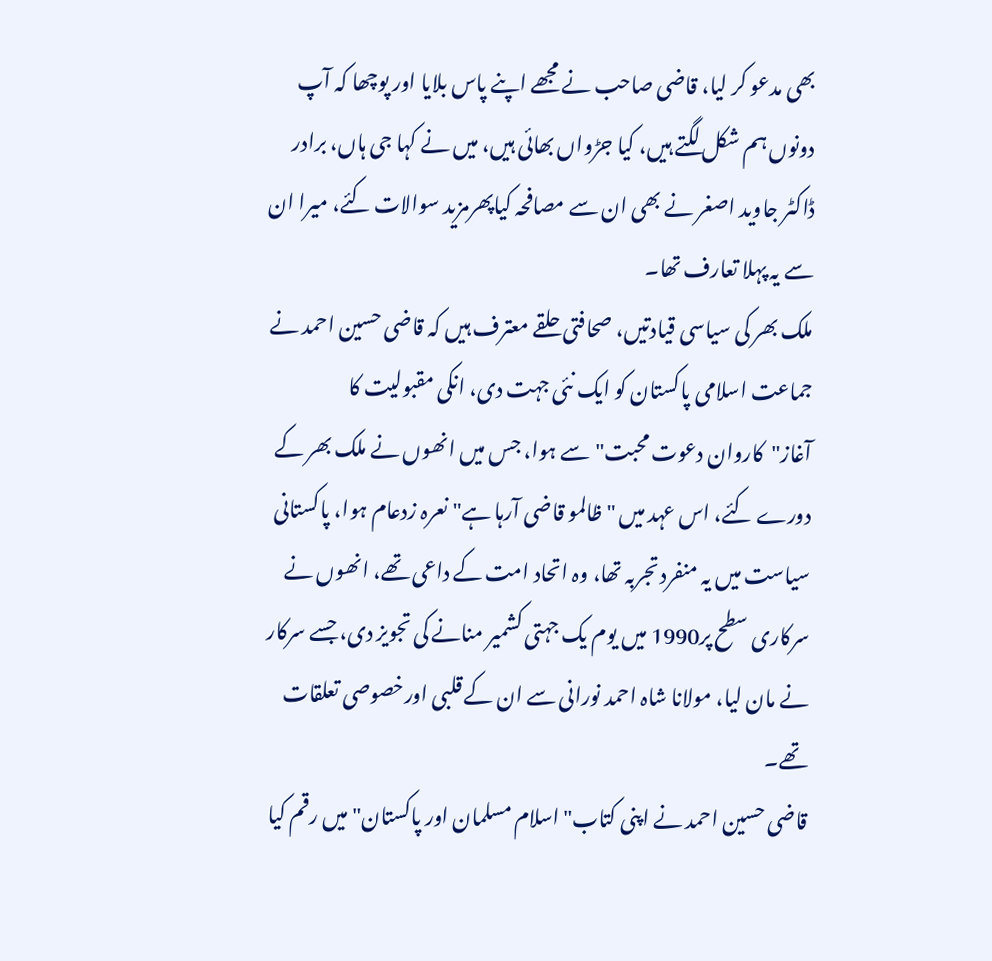بھی مدعو کر لیا، قاضی صاحب نے مجھے اپنے پاس بلایا اور پوچھا کہ آپ دونوں ہم شکل لگتے ہیں، کیا جڑواں بھائی ہیں، میں نے کہا جی ہاں، برادر ڈاکٹر جاوید اصغر نے بھی ان سے مصافحہ کیاپھرمزید سوالات کئے، میرا ان سے یہ پہلا تعارف تھا۔
ملک بھر کی سیاسی قیادتیں، صحافتی حلقے معترف ہیں کہ قاضی حسین احمد نے جماعت اسلامی پاکستان کو ایک نئی جہت دی، انکی مقبولیت کا آغاز"کاروان دعوت محبت"سے ہوا، جس میں انھوں نے ملک بھر کے دورے کئے، اس عہد میں "ظالمو قاضی آرہا ہے" نعرہ زدعام ہوا، پاکستانی سیاست میں یہ منفرد تجربہ تھا، وہ اتحاد امت کے داعی تھے، انھوں نے سرکاری سطح پر1990 میں یوم یک جہتی کشمیر منانے کی تجویز دی، جسے سرکار نے مان لیا، مولانا شاہ احمد نورانی سے ان کے قلبی اورخصوصی تعلقات تھے۔
قاضی حسین احمد نے اپنی کتاب"اسلام مسلمان اور پاکستان" میں رقم کیا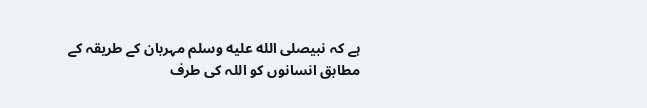ہے کہ نبیصلى الله عليه وسلم مہربان کے طریقہ کے مطابق انسانوں کو اللہ کی طرف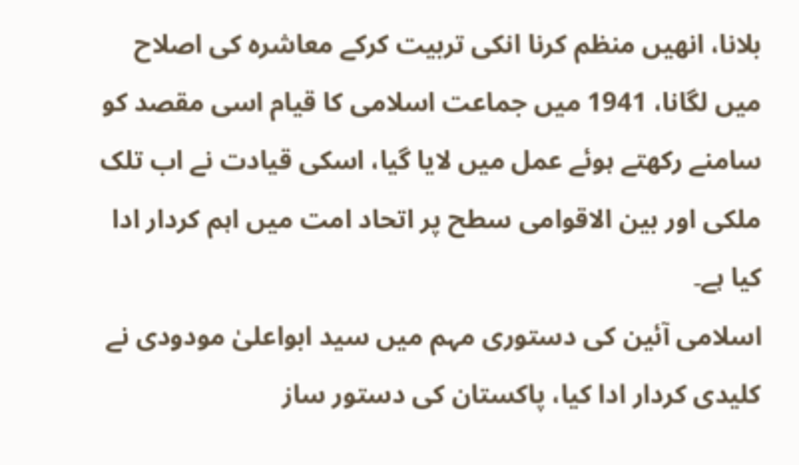بلانا، انھیں منظم کرنا انکی تربیت کرکے معاشرہ کی اصلاح میں لگانا، 1941 میں جماعت اسلامی کا قیام اسی مقصد کو سامنے رکھتے ہوئے عمل میں لایا گیا، اسکی قیادت نے اب تلک ملکی اور بین الاقوامی سطح پر اتحاد امت میں اہم کردار ادا کیا ہے۔
اسلامی آئین کی دستوری مہم میں سید ابواعلیٰ مودودی نے کلیدی کردار ادا کیا، پاکستان کی دستور ساز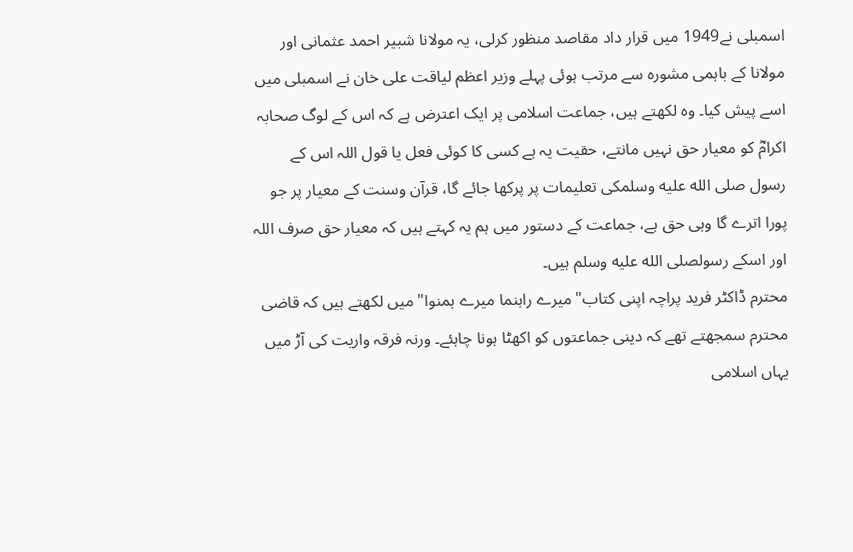اسمبلی نے1949 میں قرار داد مقاصد منظور کرلی، یہ مولانا شبیر احمد عثمانی اور مولانا کے باہمی مشورہ سے مرتب ہوئی پہلے وزیر اعظم لیاقت علی خان نے اسمبلی میں اسے پیش کیا۔ وہ لکھتے ہیں، جماعت اسلامی پر ایک اعترض ہے کہ اس کے لوگ صحابہ اکرامؓ کو معیار حق نہیں مانتے، حقیت یہ ہے کسی کا کوئی فعل یا قول اللہ اس کے رسول صلى الله عليه وسلمکی تعلیمات پر پرکھا جائے گا، قرآن وسنت کے معیار پر جو پورا اترے گا وہی حق ہے، جماعت کے دستور میں ہم یہ کہتے ہیں کہ معیار حق صرف اللہ اور اسکے رسولصلى الله عليه وسلم ہیں۔
محترم ڈاکٹر فرید پراچہ اپنی کتاب"میرے راہنما میرے ہمنوا" میں لکھتے ہیں کہ قاضی محترم سمجھتے تھے کہ دینی جماعتوں کو اکھٹا ہونا چاہئے۔ ورنہ فرقہ واریت کی آڑ میں یہاں اسلامی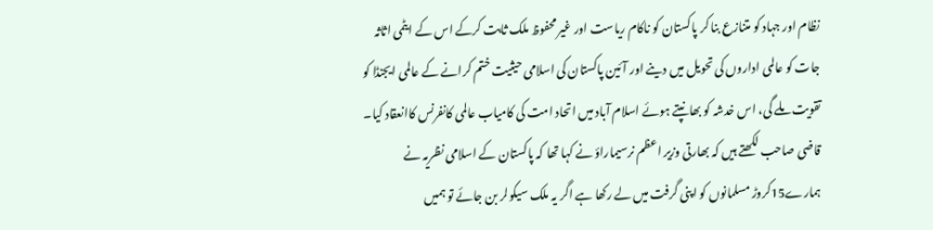نظام اور جہاد کو متنازع بنا کر پاکستان کو ناکام ریاست اور غیر محفوظ ملک ثابت کرکے اس کے ایٹمی اثاثہ جات کو عالمی اداروں کی تحویل میں دینے اور آئین پاکستان کی اسلامی حیثیت ختم کرانے کے عالمی ایجنڈا کو تقویت ملے گی، اس خدشہ کو بھانپتے ہوئے اسلام آباد میں اتحاد امت کی کامیاب عالمی کانفرنس کاانعقاد کیا۔
قاضی صاحب لکھتے ہیں کہ بھارتی وزیر اعظم نرسیماراؤ نے کہا تھا کہ پاکستان کے اسلامی نظریہ نے ہمارے15کروڑ مسلمانوں کو اپنی گرفت میں لے رکھا ہے اگر یہ ملک سیکولر بن جائے تو ہمیں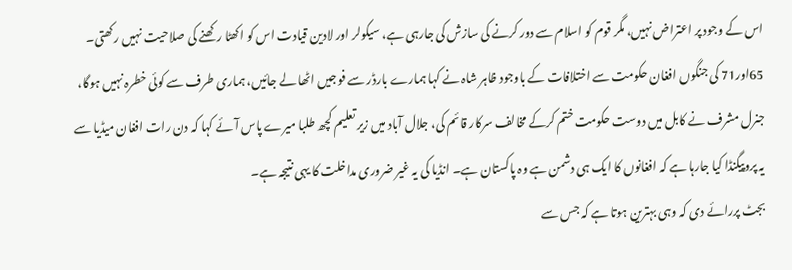اس کے وجود پر اعتراض نہیں، مگر قوم کو اسلام سے دور کرنے کی سازش کی جارہی ہے، سیکولر اور لادین قیادت اس کو اکھٹا رکھنے کی صلاحیت نہیں رکھتی۔ 65اور71 کی جنگوں افغان حکومت سے اختلافات کے باوجود ظاہر شاہ نے کہا ہمارے بارڈر سے فوجیں اٹھا لے جائیں، ہماری طرف سے کوئی خطرہ نہیں ہوگا، جنرل مشرف نے کابل میں دوست حکومت ختم کرکے مخالف سرکار قائم کی، جلال آباد میں زیر تعلیم کچھ طلبا میرے پاس آئے کہا کہ دن رات افغان میڈیا سے یہ پروپیگنڈا کیا جارہا ہے کہ افغانوں کا ایک ہی دشمن ہے وہ پاکستان ہے۔ انڈیا کی یہ غیر ضروری مداخلت کا یہی نتیجہ ہے۔
بجٹ پررائے دی کہ وہی بہترین ہوتا ہے کہ جس سے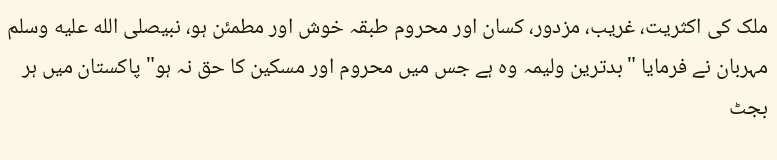ملک کی اکثریت، غریب، مزدور، کسان اور محروم طبقہ خوش اور مطمئن ہو، نبیصلى الله عليه وسلم مہربان نے فرمایا "بدترین ولیمہ وہ ہے جس میں محروم اور مسکین کا حق نہ ہو"پاکستان میں ہر بجٹ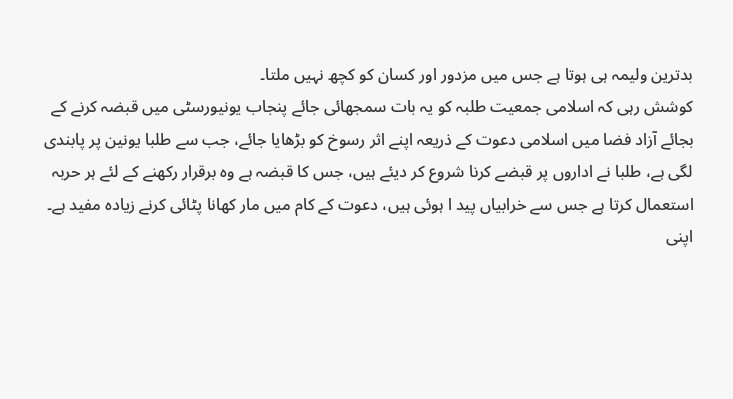بدترین ولیمہ ہی ہوتا ہے جس میں مزدور اور کسان کو کچھ نہیں ملتا۔
کوشش رہی کہ اسلامی جمعیت طلبہ کو یہ بات سمجھائی جائے پنجاب یونیورسٹی میں قبضہ کرنے کے بجائے آزاد فضا میں اسلامی دعوت کے ذریعہ اپنے اثر رسوخ کو بڑھایا جائے، جب سے طلبا یونین پر پابندی لگی ہے، طلبا نے اداروں پر قبضے کرنا شروع کر دیئے ہیں، جس کا قبضہ ہے وہ برقرار رکھنے کے لئے ہر حربہ استعمال کرتا ہے جس سے خرابیاں پید ا ہوئی ہیں، دعوت کے کام میں مار کھانا پٹائی کرنے زیادہ مفید ہے۔
اپنی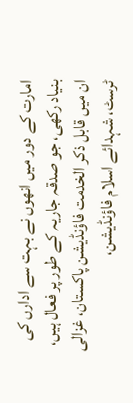امارت کے دور میں انھوں نے بہت سے ادارں کی بنیاد رکھی، جو صدقہ جاریہ کے طور پر فعال ہیں، ان میں قابل ذکر الخدمت فاؤنڈیشن پاکستان، غزالی ٹرسٹ، شہدائے اسلام فاؤنڈیشن،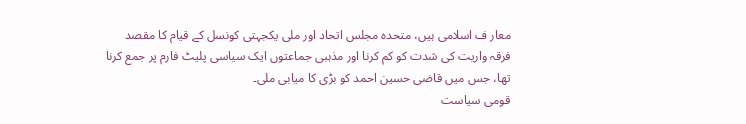معار ف اسلامی ہیں، متحدہ مجلس اتحاد اور ملی یکجہتی کونسل کے قیام کا مقصد فرقہ واریت کی شدت کو کم کرنا اور مذہبی جماعتوں ایک سیاسی پلیٹ فارم پر جمع کرنا تھا، جس میں قاضی حسین احمد کو بڑی کا میابی ملی۔
قومی سیاست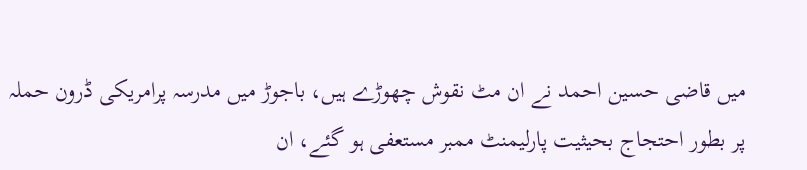میں قاضی حسین احمد نے ان مٹ نقوش چھوڑے ہیں، باجوڑ میں مدرسہ پرامریکی ڈرون حملہ پر بطور احتجاج بحیثیت پارلیمنٹ ممبر مستعفی ہو گئے، ان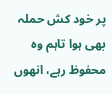پر خود کش حملہ بھی ہوا تاہم وہ محفوظ رہے، انھوں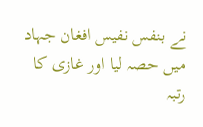نے بنفس نفیس افغان جہاد میں حصہ لیا اور غازی کا رتبہ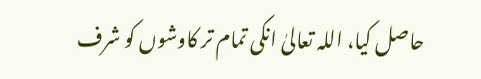حاصل کیا، اللہ تعالیٰ انکی تمام تر کاوشوں کو شرف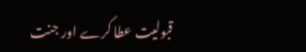قبولیت عطا کرے اور جنت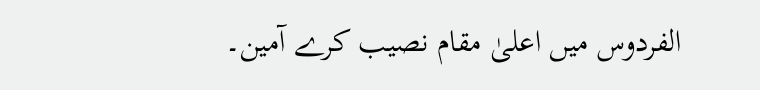الفردوس میں اعلیٰ مقام نصیب کرے آمین۔